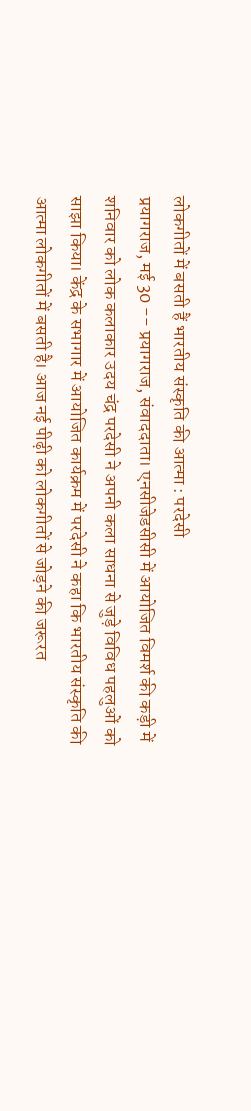लोकगीतों में बसती हैं भारतीय संस्कृति की आत्मा : परदेसी
प्रयागराज, मई 30 -- प्रयागराज, संवाददाता। एनसीजेडसीसी में आयोजित विमर्श की कड़ी में शनिवार को लोक कलाकार उदय चंद्र परदेसी ने अपनी कला साधना से जुड़े विविध पहलुओं को साझा किया। केंद्र के सभागार में आयोजित कार्यक्रम में परदेसी ने कहा कि भारतीय संस्कृति की आत्मा लोकगीतों में बसती है। आज नई पीढ़ी को लोकगीतों से जोड़ने की जरूरत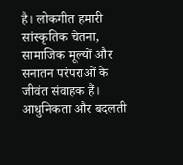है। लोकगीत हमारी सांस्कृतिक चेतना, सामाजिक मूल्यों और सनातन परंपराओं के जीवंत संवाहक हैं। आधुनिकता और बदलती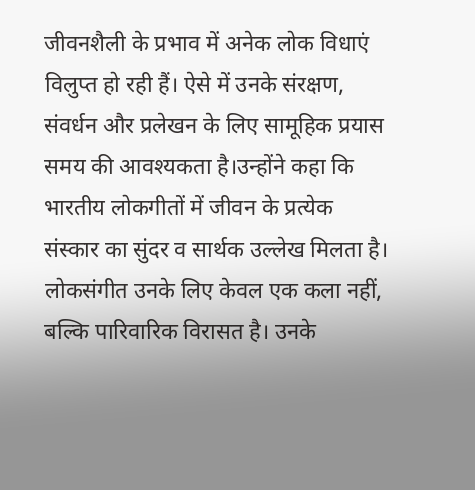जीवनशैली के प्रभाव में अनेक लोक विधाएं विलुप्त हो रही हैं। ऐसे में उनके संरक्षण, संवर्धन और प्रलेखन के लिए सामूहिक प्रयास समय की आवश्यकता है।उन्होंने कहा कि भारतीय लोकगीतों में जीवन के प्रत्येक संस्कार का सुंदर व सार्थक उल्लेख मिलता है। लोकसंगीत उनके लिए केवल एक कला नहीं, बल्कि पारिवारिक विरासत है। उनके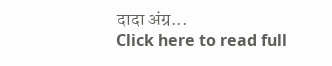दादा अंग्र...
Click here to read full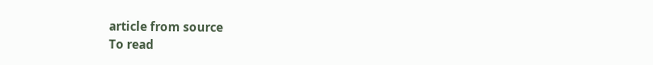article from source
To read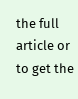the full article or to get the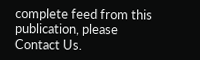complete feed from this publication, please
Contact Us.